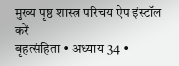मुख्य पृष्ठ शास्त्र परिचय ऐप इंस्टॉल करें
बृहत्संहिता • अध्याय 34 •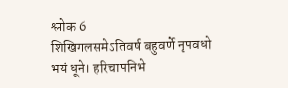श्लोक 6
शिखिगलसमेऽतिवर्ष बहुवर्णे नृपवधो भयं धूने। हरिचापनिभे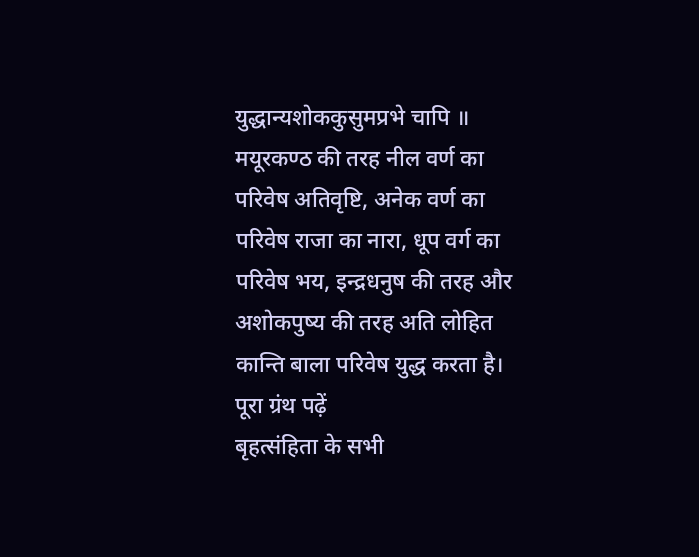युद्धान्यशोककुसुमप्रभे चापि ॥
मयूरकण्ठ की तरह नील वर्ण का परिवेष अतिवृष्टि, अनेक वर्ण का परिवेष राजा का नारा, धूप वर्ग का परिवेष भय, इन्द्रधनुष की तरह और अशोकपुष्य की तरह अति लोहित कान्ति बाला परिवेष युद्ध करता है।
पूरा ग्रंथ पढ़ें
बृहत्संहिता के सभी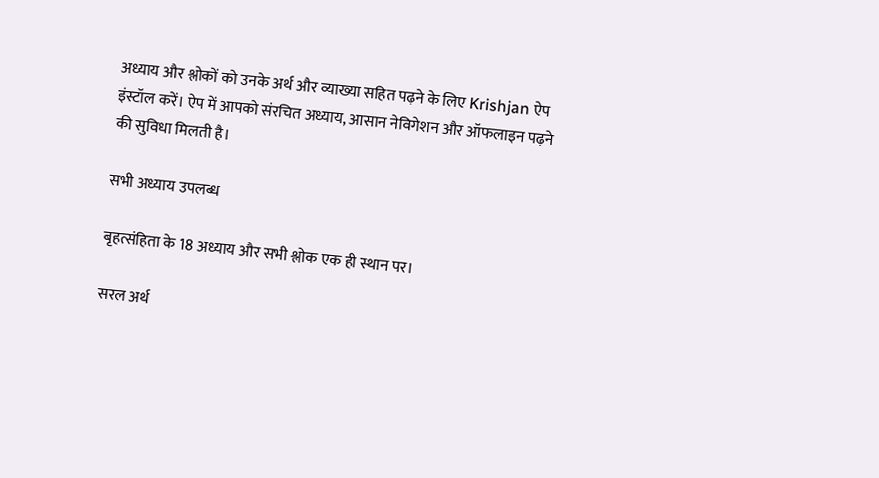अध्याय और श्लोकों को उनके अर्थ और व्याख्या सहित पढ़ने के लिए Krishjan ऐप इंस्टॉल करें। ऐप में आपको संरचित अध्याय, आसान नेविगेशन और ऑफलाइन पढ़ने की सुविधा मिलती है।

सभी अध्याय उपलब्ध

बृहत्संहिता के 18 अध्याय और सभी श्लोक एक ही स्थान पर।

सरल अर्थ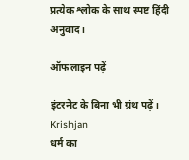प्रत्येक श्लोक के साथ स्पष्ट हिंदी अनुवाद।

ऑफलाइन पढ़ें

इंटरनेट के बिना भी ग्रंथ पढ़ें।
Krishjan
धर्म का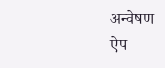अन्वेषण
ऐप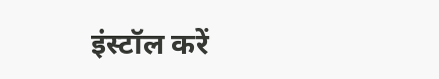इंस्टॉल करें